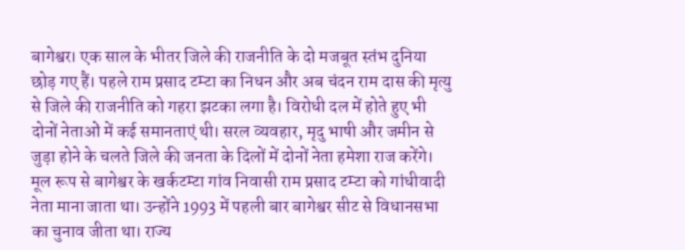बागेश्वर। एक साल के भीतर जिले की राजनीति के दो मजबूत स्तंभ दुनिया छोड़ गए हैं। पहले राम प्रसाद टम्टा का निधन और अब चंदन राम दास की मृत्यु से जिले की राजनीति को गहरा झटका लगा है। विरोधी दल में होते हुए भी दोनों नेताओं में कई समानताएं थी। सरल व्यवहार, मृदु भाषी और जमीन से जुड़ा होने के चलते जिले की जनता के दिलों में दोनों नेता हमेशा राज करेंगे।
मूल रूप से बागेश्वर के खर्कटम्टा गांव निवासी राम प्रसाद टम्टा को गांधीवादी नेता माना जाता था। उन्होंने 1993 में पहली बार बागेश्वर सीट से विधानसभा का चुनाव जीता था। राज्य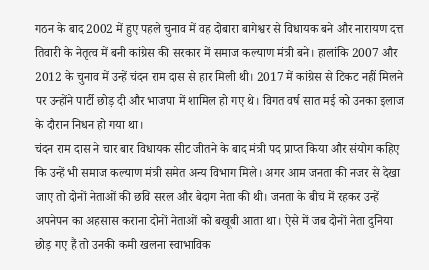गठन के बाद 2002 में हुए पहले चुनाव में वह दोबारा बागेश्वर से विधायक बने और नारायण दत्त तिवारी के नेतृत्व में बनी कांग्रेस की सरकार में समाज कल्याण मंत्री बने। हालांकि 2007 और 2012 के चुनाव में उन्हें चंदन राम दास से हार मिली थी। 2017 में कांग्रेस से टिकट नहीं मिलने पर उन्होंने पार्टी छोड़ दी और भाजपा में शामिल हो गए थे। विगत वर्ष सात मई को उनका इलाज के दौरान निधन हो गया था।
चंदन राम दास ने चार बार विधायक सीट जीतने के बाद मंत्री पद प्राप्त किया और संयोग कहिए कि उन्हें भी समाज कल्याण मंत्री समेत अन्य विभाग मिले। अगर आम जनता की नजर से देखा जाए तो दोनों नेताओं की छवि सरल और बेदाग नेता की थी। जनता के बीच में रहकर उन्हें अपनेपन का अहसास कराना दोनों नेताओं को बखूबी आता था। ऐसे में जब दोनों नेता दुनिया छोड़ गए हैं तो उनकी कमी खलना स्वाभाविक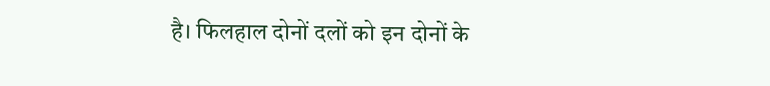है। फिलहाल दोनों दलों को इन दोनों के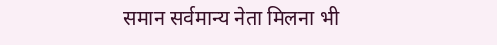समान सर्वमान्य नेता मिलना भी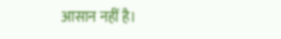आसान नहीं है।